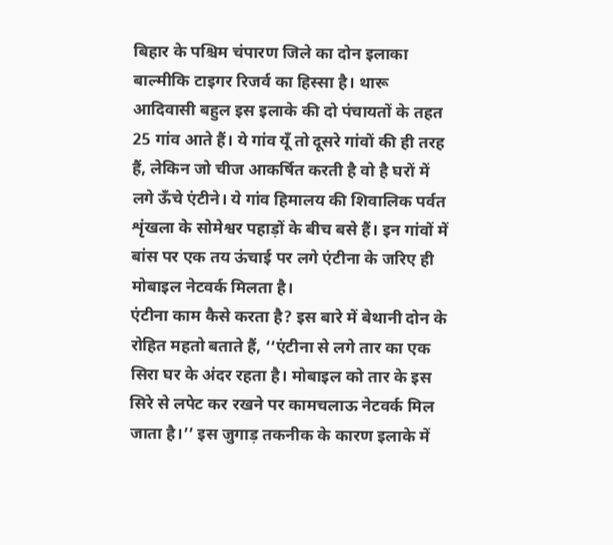बिहार के पश्चिम चंपारण जिले का दोन इलाका बाल्मीकि टाइगर रिजर्व का हिस्सा है। थारू आदिवासी बहुल इस इलाके की दो पंचायतों के तहत 25 गांव आते हैं। ये गांव यूँ तो दूसरे गांवों की ही तरह हैं, लेकिन जो चीज आकर्षित करती है वो है घरों में लगे ऊँचे एंटीने। ये गांव हिमालय की शिवालिक पर्वत शृंखला के सोमेश्वर पहाड़ों के बीच बसे हैं। इन गांवों में बांस पर एक तय ऊंचाई पर लगे एंटीना के जरिए ही मोबाइल नेटवर्क मिलता है।
एंटीना काम कैसे करता है? इस बारे में बेथानी दोन के रोहित महतो बताते हैं, ‘‘एंटीना से लगे तार का एक सिरा घर के अंदर रहता है। मोबाइल को तार के इस सिरे से लपेट कर रखने पर कामचलाऊ नेटवर्क मिल जाता है।’’ इस जुगाड़ तकनीक के कारण इलाके में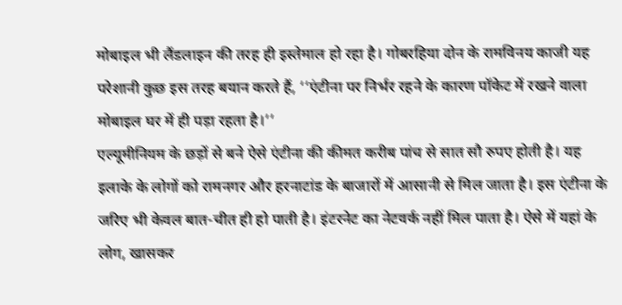मोबाइल भी लैंडलाइन की तरह ही इस्तेमाल हो रहा है। गोबरहिया दोन के रामविनय काजी यह परेशानी कुछ इस तरह बयान करते हैं, ‘‘एंटीना पर निर्भर रहने के कारण पॉकेट में रखने वाला मोबाइल घर में ही पड़ा रहता है।’’
एल्यूमीनियम के छड़ों से बने ऐसे एंटीना की कीमत करीब पांच से सात सौ रुपए होती है। यह इलाके के लोगों को रामनगर और हरनाटांड के बाजारों में आसानी से मिल जाता है। इस एंटीना के जरिए भी केवल बात-चीत ही हो पाती है। इंटरनेट का नेटवर्क नहीं मिल पाता है। ऐसे में यहां के लोग, खासकर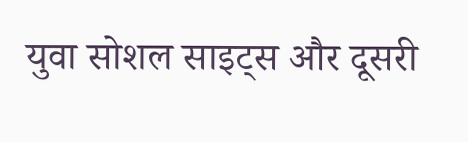युवा सोशल साइट्स और दूसरी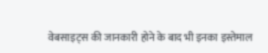वेबसाइट्स की जानकारी होने के बाद भी इनका इस्तेमाल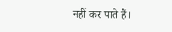नहीं कर पाते हैं।